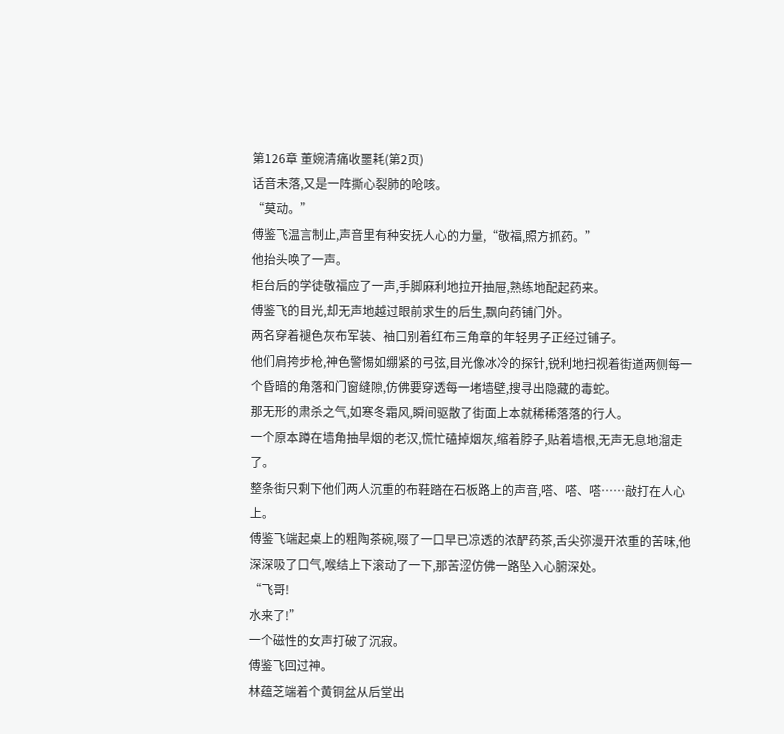第126章 董婉清痛收噩耗(第2页)
话音未落,又是一阵撕心裂肺的呛咳。
“莫动。”
傅鉴飞温言制止,声音里有种安抚人心的力量,“敬福,照方抓药。”
他抬头唤了一声。
柜台后的学徒敬福应了一声,手脚麻利地拉开抽屉,熟练地配起药来。
傅鉴飞的目光,却无声地越过眼前求生的后生,飘向药铺门外。
两名穿着褪色灰布军装、袖口别着红布三角章的年轻男子正经过铺子。
他们肩挎步枪,神色警惕如绷紧的弓弦,目光像冰冷的探针,锐利地扫视着街道两侧每一个昏暗的角落和门窗缝隙,仿佛要穿透每一堵墙壁,搜寻出隐藏的毒蛇。
那无形的肃杀之气,如寒冬霜风,瞬间驱散了街面上本就稀稀落落的行人。
一个原本蹲在墙角抽旱烟的老汉,慌忙磕掉烟灰,缩着脖子,贴着墙根,无声无息地溜走了。
整条街只剩下他们两人沉重的布鞋踏在石板路上的声音,嗒、嗒、嗒……敲打在人心上。
傅鉴飞端起桌上的粗陶茶碗,啜了一口早已凉透的浓酽药茶,舌尖弥漫开浓重的苦味,他深深吸了口气,喉结上下滚动了一下,那苦涩仿佛一路坠入心腑深处。
“飞哥!
水来了!”
一个磁性的女声打破了沉寂。
傅鉴飞回过神。
林蕴芝端着个黄铜盆从后堂出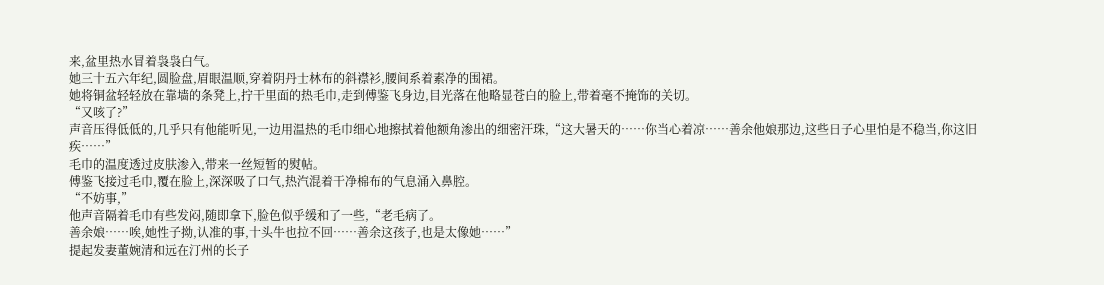来,盆里热水冒着袅袅白气。
她三十五六年纪,圆脸盘,眉眼温顺,穿着阴丹士林布的斜襟衫,腰间系着素净的围裙。
她将铜盆轻轻放在靠墙的条凳上,拧干里面的热毛巾,走到傅鉴飞身边,目光落在他略显苍白的脸上,带着毫不掩饰的关切。
“又咳了?”
声音压得低低的,几乎只有他能听见,一边用温热的毛巾细心地擦拭着他额角渗出的细密汗珠,“这大暑天的……你当心着凉……善余他娘那边,这些日子心里怕是不稳当,你这旧疾……”
毛巾的温度透过皮肤渗入,带来一丝短暂的熨帖。
傅鉴飞接过毛巾,覆在脸上,深深吸了口气,热汽混着干净棉布的气息涌入鼻腔。
“不妨事,”
他声音隔着毛巾有些发闷,随即拿下,脸色似乎缓和了一些,“老毛病了。
善余娘……唉,她性子拗,认准的事,十头牛也拉不回……善余这孩子,也是太像她……”
提起发妻董婉清和远在汀州的长子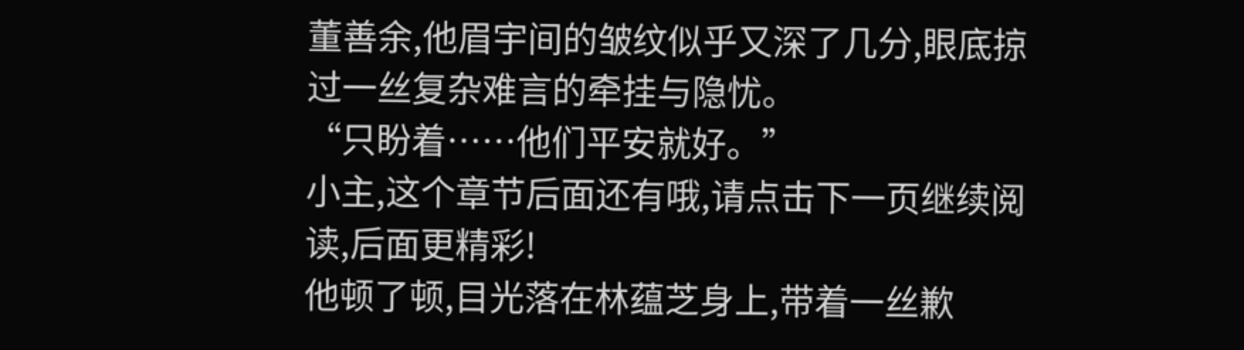董善余,他眉宇间的皱纹似乎又深了几分,眼底掠过一丝复杂难言的牵挂与隐忧。
“只盼着……他们平安就好。”
小主,这个章节后面还有哦,请点击下一页继续阅读,后面更精彩!
他顿了顿,目光落在林蕴芝身上,带着一丝歉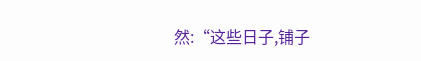然:“这些日子,铺子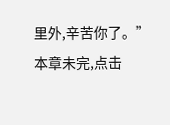里外,辛苦你了。”
本章未完,点击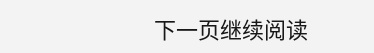下一页继续阅读